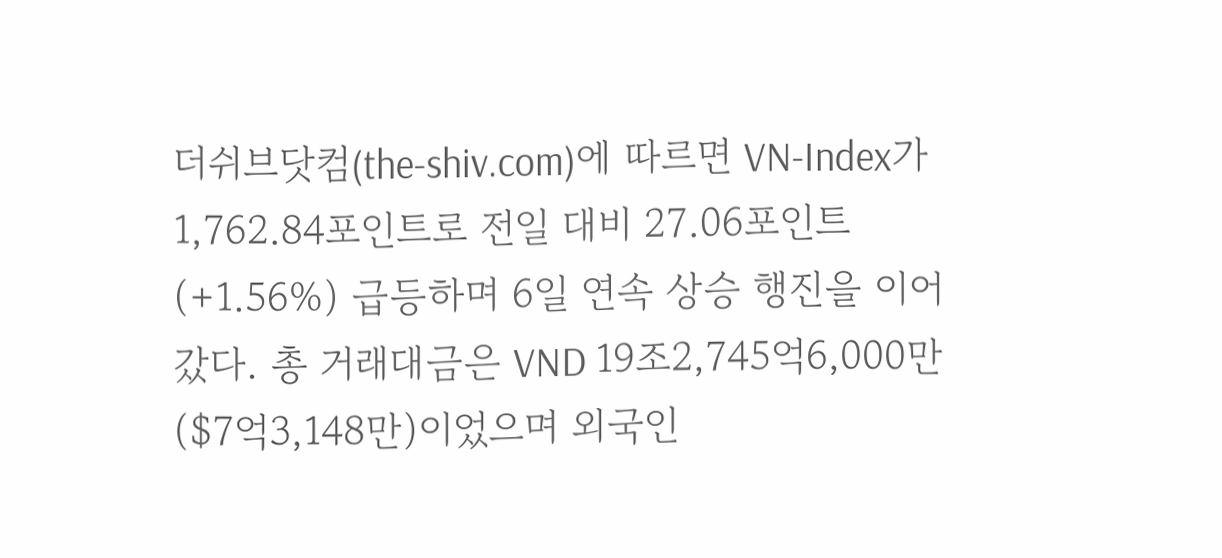더쉬브닷컴(the-shiv.com)에 따르면 VN-Index가 1,762.84포인트로 전일 대비 27.06포인트(+1.56%) 급등하며 6일 연속 상승 행진을 이어갔다. 총 거래대금은 VND 19조2,745억6,000만($7억3,148만)이었으며 외국인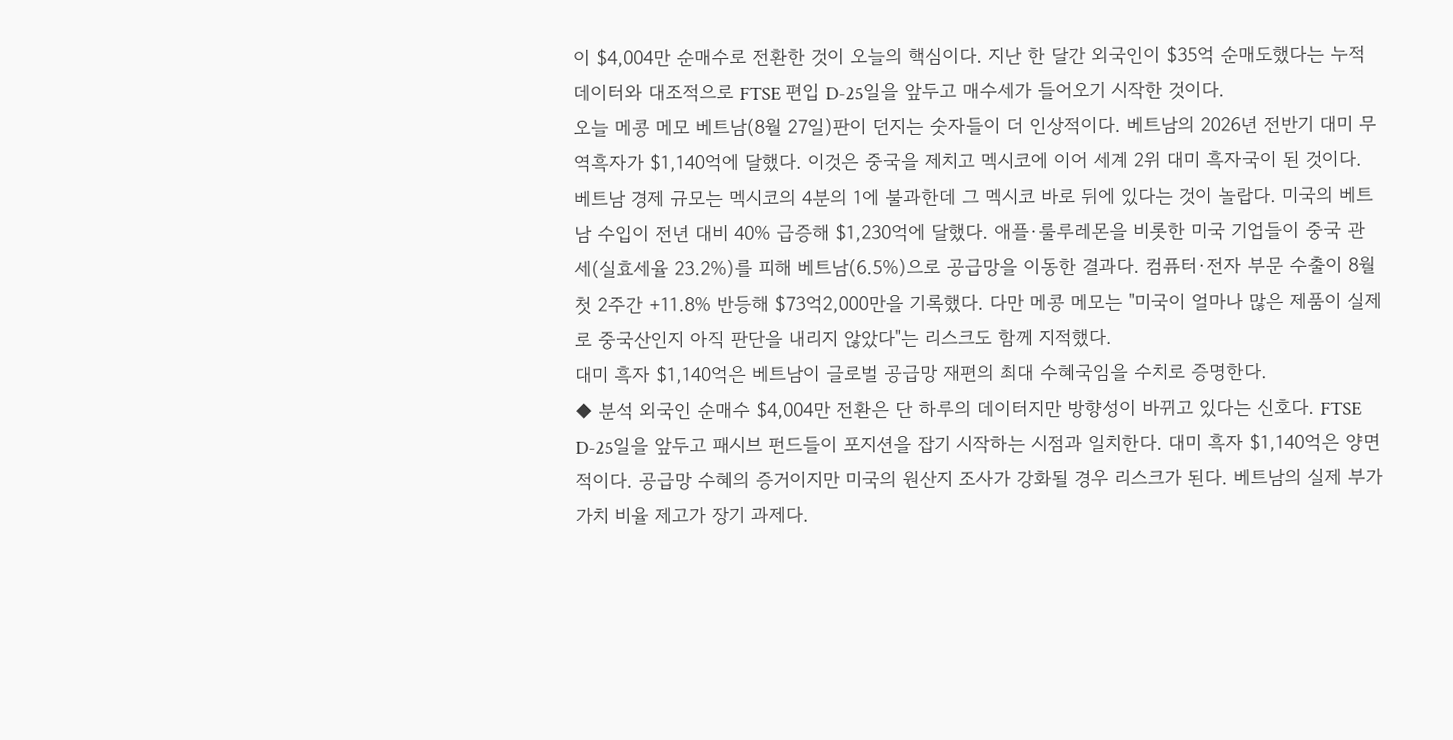이 $4,004만 순매수로 전환한 것이 오늘의 핵심이다. 지난 한 달간 외국인이 $35억 순매도했다는 누적 데이터와 대조적으로 FTSE 편입 D-25일을 앞두고 매수세가 들어오기 시작한 것이다.
오늘 메콩 메모 베트남(8월 27일)판이 던지는 숫자들이 더 인상적이다. 베트남의 2026년 전반기 대미 무역흑자가 $1,140억에 달했다. 이것은 중국을 제치고 멕시코에 이어 세계 2위 대미 흑자국이 된 것이다. 베트남 경제 규모는 멕시코의 4분의 1에 불과한데 그 멕시코 바로 뒤에 있다는 것이 놀랍다. 미국의 베트남 수입이 전년 대비 40% 급증해 $1,230억에 달했다. 애플·룰루레몬을 비롯한 미국 기업들이 중국 관세(실효세율 23.2%)를 피해 베트남(6.5%)으로 공급망을 이동한 결과다. 컴퓨터·전자 부문 수출이 8월 첫 2주간 +11.8% 반등해 $73억2,000만을 기록했다. 다만 메콩 메모는 "미국이 얼마나 많은 제품이 실제로 중국산인지 아직 판단을 내리지 않았다"는 리스크도 함께 지적했다.
대미 흑자 $1,140억은 베트남이 글로벌 공급망 재편의 최대 수혜국임을 수치로 증명한다.
◆ 분석 외국인 순매수 $4,004만 전환은 단 하루의 데이터지만 방향성이 바뀌고 있다는 신호다. FTSE D-25일을 앞두고 패시브 펀드들이 포지션을 잡기 시작하는 시점과 일치한다. 대미 흑자 $1,140억은 양면적이다. 공급망 수혜의 증거이지만 미국의 원산지 조사가 강화될 경우 리스크가 된다. 베트남의 실제 부가가치 비율 제고가 장기 과제다.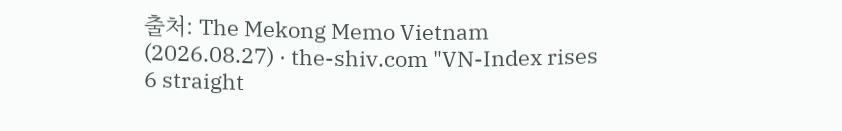출처: The Mekong Memo Vietnam (2026.08.27) · the-shiv.com "VN-Index rises 6 straight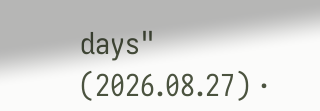days" (2026.08.27) ·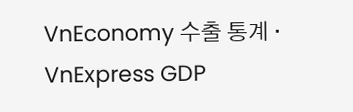VnEconomy 수출 통계 · VnExpress GDP